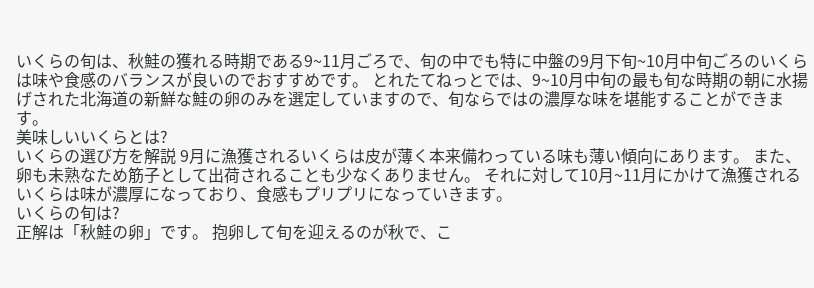いくらの旬は、秋鮭の獲れる時期である9~11月ごろで、旬の中でも特に中盤の9月下旬~10月中旬ごろのいくらは味や食感のバランスが良いのでおすすめです。 とれたてねっとでは、9~10月中旬の最も旬な時期の朝に水揚げされた北海道の新鮮な鮭の卵のみを選定していますので、旬ならではの濃厚な味を堪能することができます。
美味しいいくらとは?
いくらの選び方を解説 9月に漁獲されるいくらは皮が薄く本来備わっている味も薄い傾向にあります。 また、卵も未熟なため筋子として出荷されることも少なくありません。 それに対して10月~11月にかけて漁獲されるいくらは味が濃厚になっており、食感もプリプリになっていきます。
いくらの旬は?
正解は「秋鮭の卵」です。 抱卵して旬を迎えるのが秋で、こ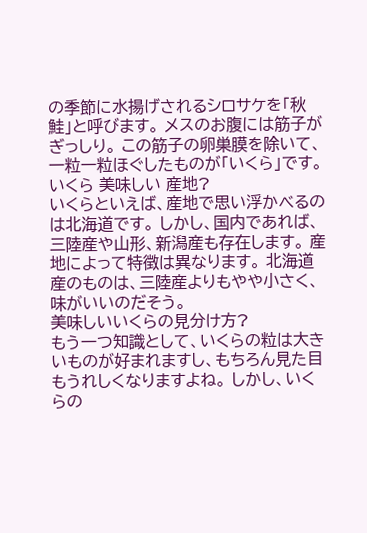の季節に水揚げされるシロサケを「秋鮭」と呼びます。 メスのお腹には筋子がぎっしり。 この筋子の卵巣膜を除いて、一粒一粒ほぐしたものが「いくら」です。
いくら 美味しい 産地?
いくらといえば、産地で思い浮かべるのは北海道です。 しかし、国内であれば、三陸産や山形、新潟産も存在します。 産地によって特徴は異なります。 北海道産のものは、三陸産よりもやや小さく、味がいいのだそう。
美味しいいくらの見分け方?
もう一つ知識として、いくらの粒は大きいものが好まれますし、もちろん見た目もうれしくなりますよね。 しかし、いくらの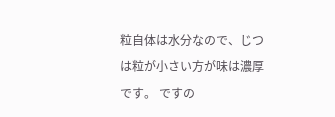粒自体は水分なので、じつは粒が小さい方が味は濃厚です。 ですの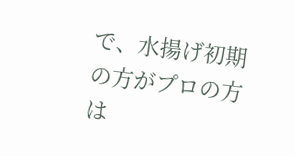で、水揚げ初期の方がプロの方は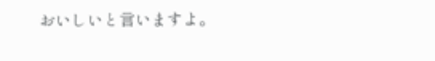おいしいと言いますよ。